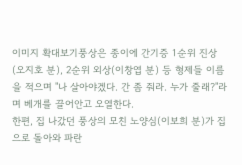이미지 확대보기풍상은 종이에 간기증 1순위 진상(오지호 분), 2순위 외상(이창엽 분) 등 형제들 이름을 적으며 "나 살아야겠다. 간 좀 줘라. 누가 줄래?"라며 베개를 끌어안고 오열한다.
한편, 집 나갔던 풍상의 모친 노양심(이보희 분)가 집으로 돌아와 파란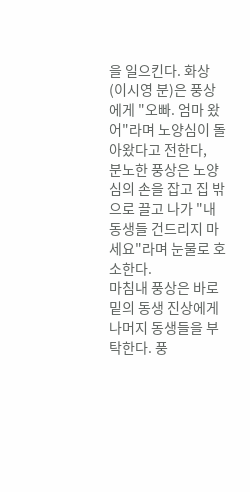을 일으킨다. 화상(이시영 분)은 풍상에게 "오빠. 엄마 왔어"라며 노양심이 돌아왔다고 전한다,
분노한 풍상은 노양심의 손을 잡고 집 밖으로 끌고 나가 "내 동생들 건드리지 마세요"라며 눈물로 호소한다.
마침내 풍상은 바로 밑의 동생 진상에게 나머지 동생들을 부탁한다. 풍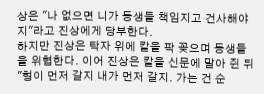상은 "나 없으면 니가 동생들 책임지고 건사해야지"라고 진상에게 당부한다.
하지만 진상은 탁자 위에 칼을 팍 꽂으며 동생들을 위협한다. 이어 진상은 칼을 신문에 말아 쥔 뒤 "형이 먼저 갈지 내가 먼저 갈지. 가는 건 순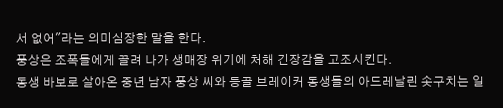서 없어"라는 의미심장한 말을 한다.
풍상은 조폭들에게 끌려 나가 생매장 위기에 처해 긴장감을 고조시킨다.
동생 바보로 살아온 중년 남자 풍상 씨와 등골 브레이커 동생들의 아드레날린 솟구치는 일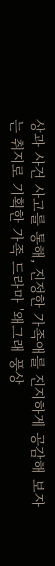상과 사건 사고를 통해, 진정한 가족애를 진지하게 공감해 보자는 취지로 기획한 가족 드라마 '왜그래 풍상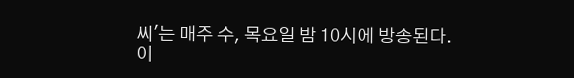씨'는 매주 수, 목요일 밤 10시에 방송된다.
이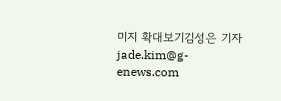미지 확대보기김성은 기자 jade.kim@g-enews.com